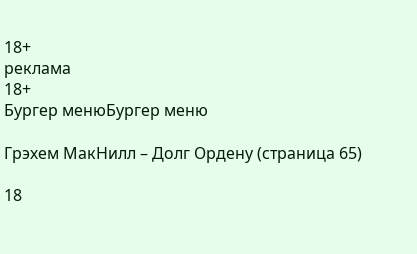18+
реклама
18+
Бургер менюБургер меню

Грэхем МакНилл – Долг Ордену (страница 65)

18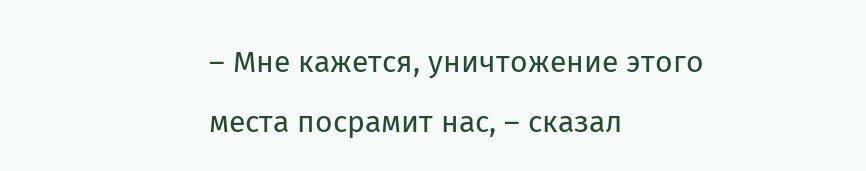– Мне кажется, уничтожение этого места посрамит нас, – сказал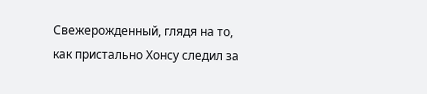Свежерожденный, глядя на то, как пристально Хонсу следил за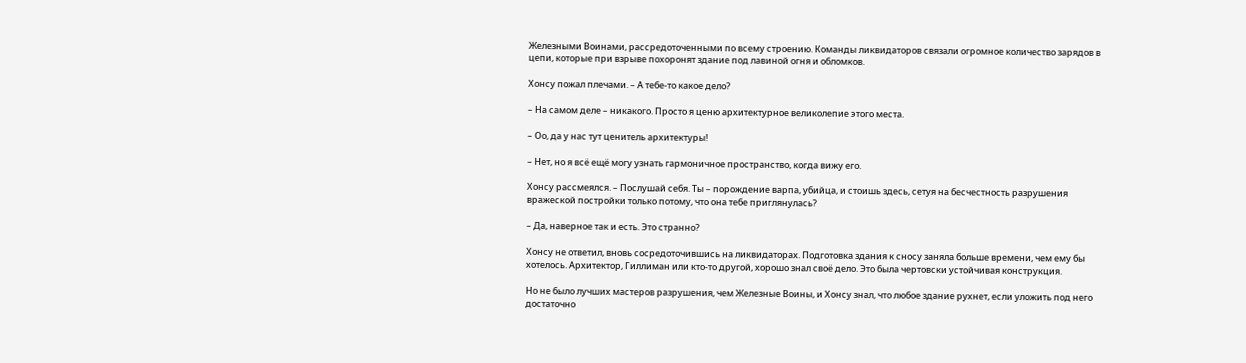Железными Воинами, рассредоточенными по всему строению. Команды ликвидаторов связали огромное количество зарядов в цепи, которые при взрыве похоронят здание под лавиной огня и обломков.

Хонсу пожал плечами. – А тебе-то какое дело?

– На самом деле – никакого. Просто я ценю архитектурное великолепие этого места.

– Оо, да у нас тут ценитель архитектуры!

– Нет, но я всё ещё могу узнать гармоничное пространство, когда вижу его.

Хонсу рассмеялся. – Послушай себя. Ты – порождение варпа, убийца, и стоишь здесь, сетуя на бесчестность разрушения вражеской постройки только потому, что она тебе приглянулась?

– Да, наверное так и есть. Это странно?

Хонсу не ответил, вновь сосредоточившись на ликвидаторах. Подготовка здания к сносу заняла больше времени, чем ему бы хотелось. Архитектор, Гиллиман или кто-то другой, хорошо знал своё дело. Это была чертовски устойчивая конструкция.

Но не было лучших мастеров разрушения, чем Железные Воины, и Хонсу знал, что любое здание рухнет, если уложить под него достаточно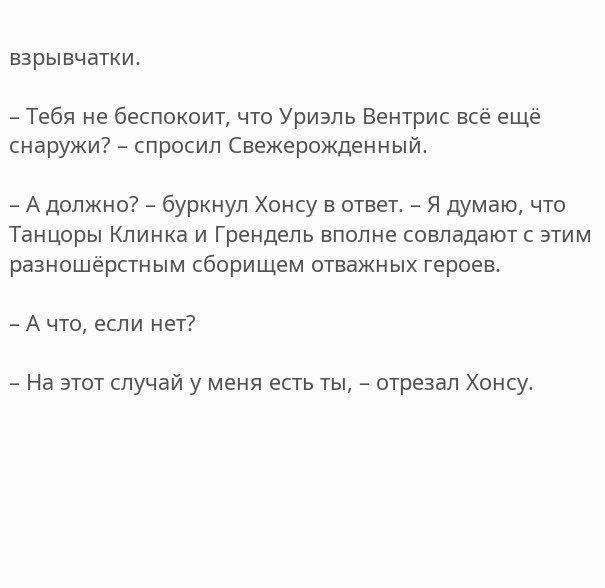взрывчатки.

– Тебя не беспокоит, что Уриэль Вентрис всё ещё снаружи? – спросил Свежерожденный.

– А должно? – буркнул Хонсу в ответ. – Я думаю, что Танцоры Клинка и Грендель вполне совладают с этим разношёрстным сборищем отважных героев.

– А что, если нет?

– На этот случай у меня есть ты, – отрезал Хонсу.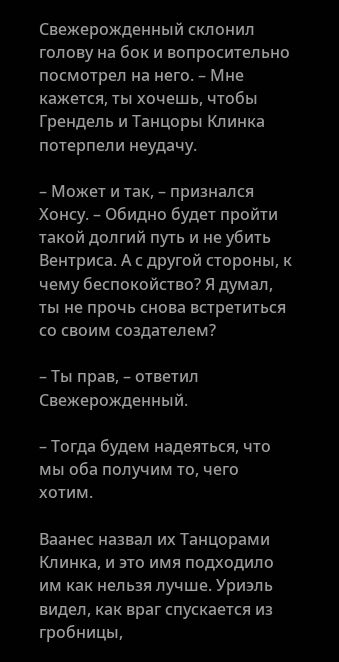Свежерожденный склонил голову на бок и вопросительно посмотрел на него. – Мне кажется, ты хочешь, чтобы Грендель и Танцоры Клинка потерпели неудачу.

– Может и так, – признался Хонсу. – Обидно будет пройти такой долгий путь и не убить Вентриса. А с другой стороны, к чему беспокойство? Я думал, ты не прочь снова встретиться со своим создателем?

– Ты прав, – ответил Свежерожденный.

– Тогда будем надеяться, что мы оба получим то, чего хотим.

Ваанес назвал их Танцорами Клинка, и это имя подходило им как нельзя лучше. Уриэль видел, как враг спускается из гробницы,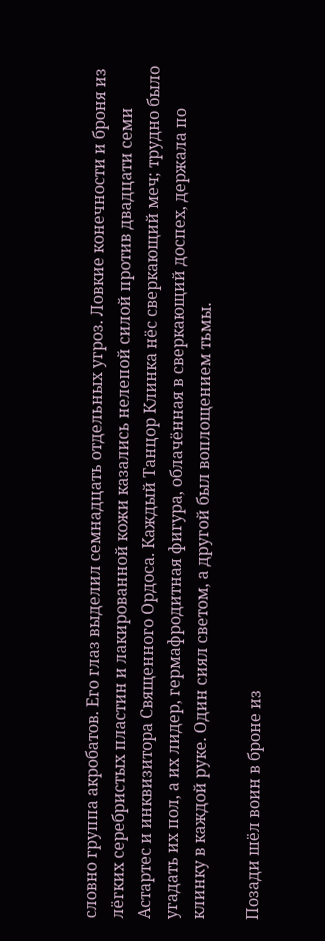словно группа акробатов. Его глаз выделил семнадцать отдельных угроз. Ловкие конечности и броня из лёгких серебристых пластин и лакированной кожи казались нелепой силой против двадцати семи Астартес и инквизитора Священного Ордоса. Каждый Танцор Клинка нёс сверкающий меч; трудно было угадать их пол, а их лидер, гермафродитная фигура, облачённая в сверкающий доспех, держала по клинку в каждой руке. Один сиял светом, а другой был воплощением тьмы.

Позади шёл воин в броне из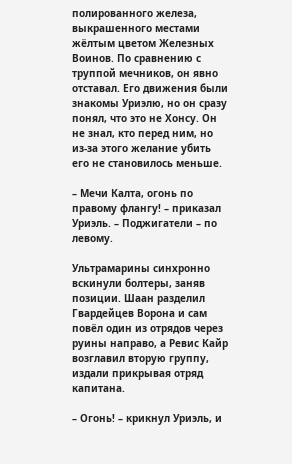полированного железа, выкрашенного местами жёлтым цветом Железных Воинов. По сравнению с труппой мечников, он явно отставал. Его движения были знакомы Уриэлю, но он сразу понял, что это не Хонсу. Он не знал, кто перед ним, но из-за этого желание убить его не становилось меньше.

– Мечи Калта, огонь по правому флангу! – приказал Уриэль. – Поджигатели – по левому.

Ультрамарины синхронно вскинули болтеры, заняв позиции. Шаан разделил Гвардейцев Ворона и сам повёл один из отрядов через руины направо, а Ревис Кайр возглавил вторую группу, издали прикрывая отряд капитана.

– Огонь! – крикнул Уриэль, и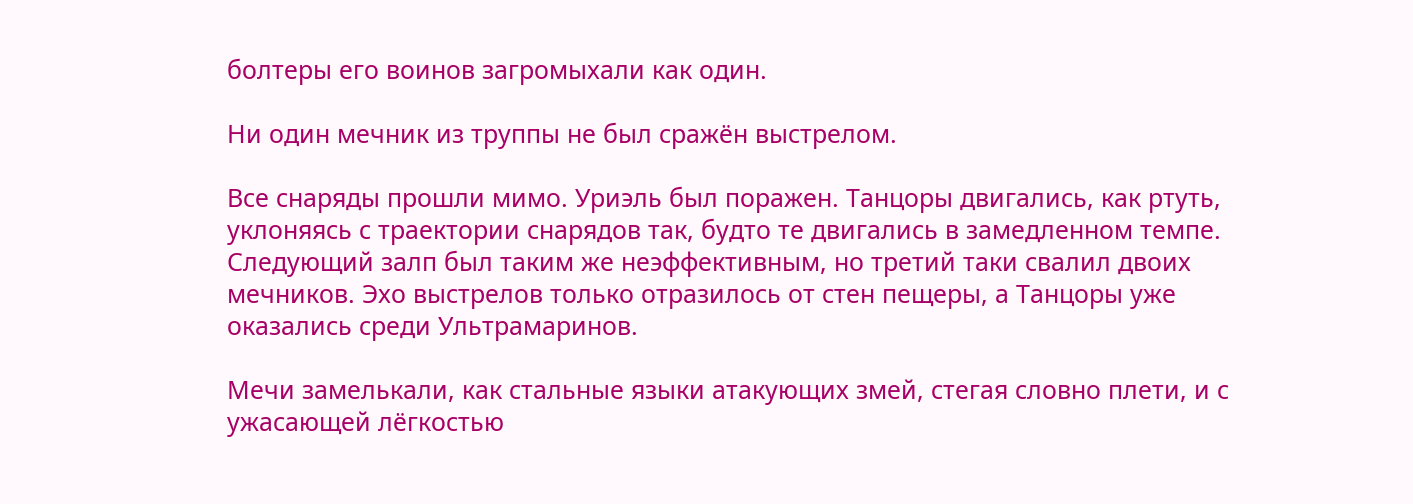болтеры его воинов загромыхали как один.

Ни один мечник из труппы не был сражён выстрелом.

Все снаряды прошли мимо. Уриэль был поражен. Танцоры двигались, как ртуть, уклоняясь с траектории снарядов так, будто те двигались в замедленном темпе. Следующий залп был таким же неэффективным, но третий таки свалил двоих мечников. Эхо выстрелов только отразилось от стен пещеры, а Танцоры уже оказались среди Ультрамаринов.

Мечи замелькали, как стальные языки атакующих змей, стегая словно плети, и с ужасающей лёгкостью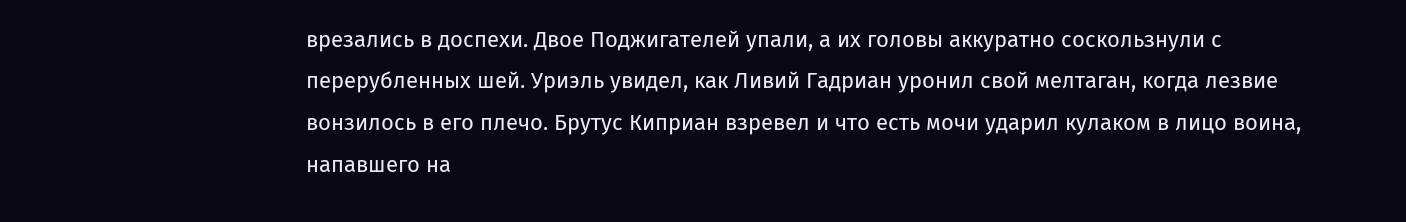врезались в доспехи. Двое Поджигателей упали, а их головы аккуратно соскользнули с перерубленных шей. Уриэль увидел, как Ливий Гадриан уронил свой мелтаган, когда лезвие вонзилось в его плечо. Брутус Киприан взревел и что есть мочи ударил кулаком в лицо воина, напавшего на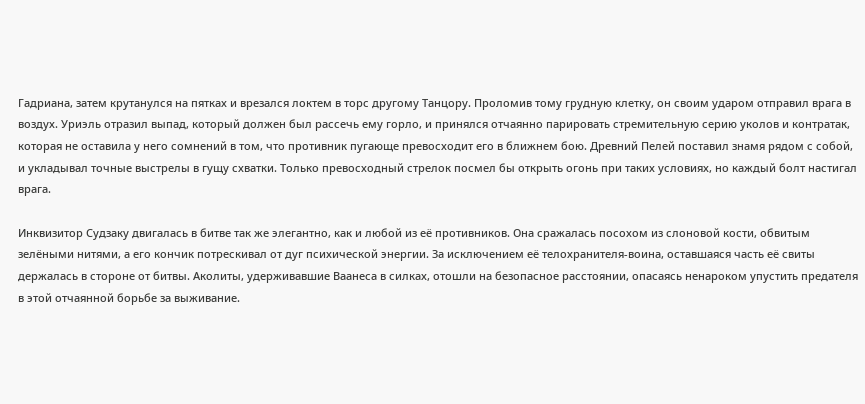Гадриана, затем крутанулся на пятках и врезался локтем в торс другому Танцору. Проломив тому грудную клетку, он своим ударом отправил врага в воздух. Уриэль отразил выпад, который должен был рассечь ему горло, и принялся отчаянно парировать стремительную серию уколов и контратак, которая не оставила у него сомнений в том, что противник пугающе превосходит его в ближнем бою. Древний Пелей поставил знамя рядом с собой, и укладывал точные выстрелы в гущу схватки. Только превосходный стрелок посмел бы открыть огонь при таких условиях, но каждый болт настигал врага.

Инквизитор Судзаку двигалась в битве так же элегантно, как и любой из её противников. Она сражалась посохом из слоновой кости, обвитым зелёными нитями, а его кончик потрескивал от дуг психической энергии. За исключением её телохранителя-воина, оставшаяся часть её свиты держалась в стороне от битвы. Аколиты, удерживавшие Ваанеса в силках, отошли на безопасное расстоянии, опасаясь ненароком упустить предателя в этой отчаянной борьбе за выживание.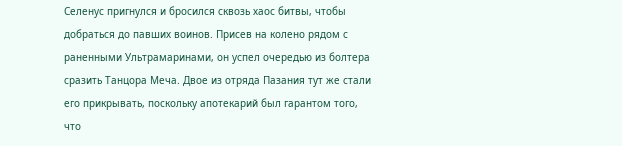Селенус пригнулся и бросился сквозь хаос битвы, чтобы добраться до павших воинов. Присев на колено рядом с раненными Ультрамаринами, он успел очередью из болтера сразить Танцора Меча. Двое из отряда Пазания тут же стали его прикрывать, поскольку апотекарий был гарантом того, что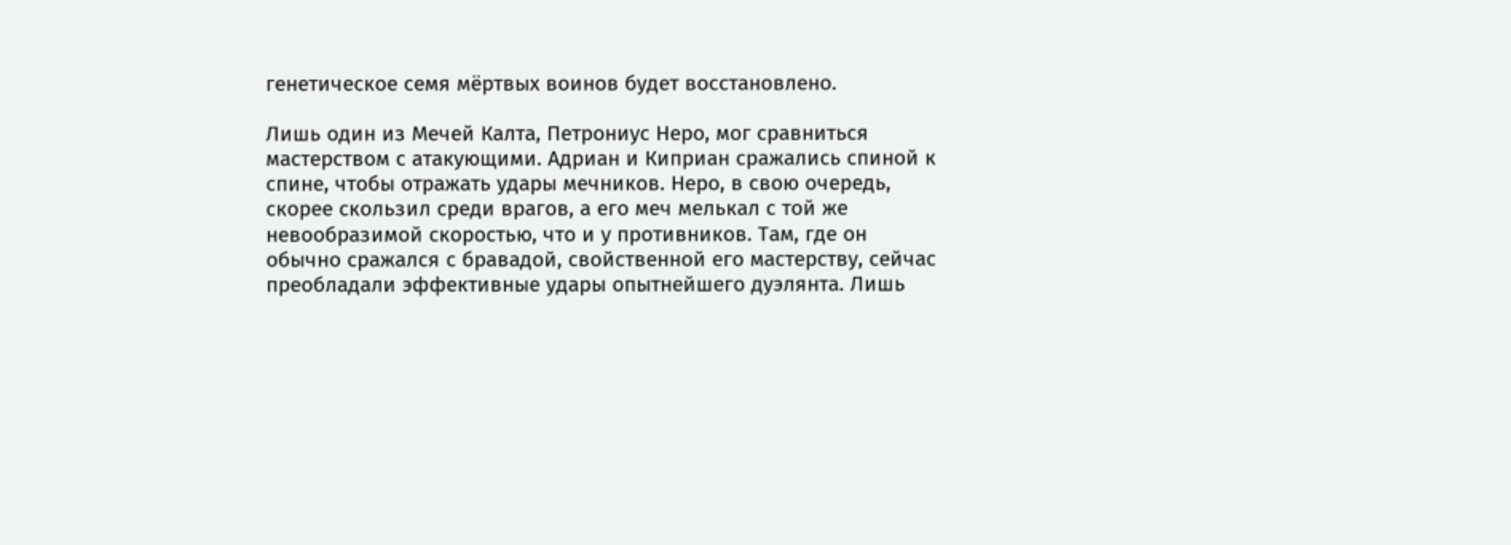генетическое семя мёртвых воинов будет восстановлено.

Лишь один из Мечей Калта, Петрониус Неро, мог сравниться мастерством с атакующими. Адриан и Киприан сражались спиной к спине, чтобы отражать удары мечников. Неро, в свою очередь, скорее скользил среди врагов, а его меч мелькал с той же невообразимой скоростью, что и у противников. Там, где он обычно сражался с бравадой, свойственной его мастерству, сейчас преобладали эффективные удары опытнейшего дуэлянта. Лишь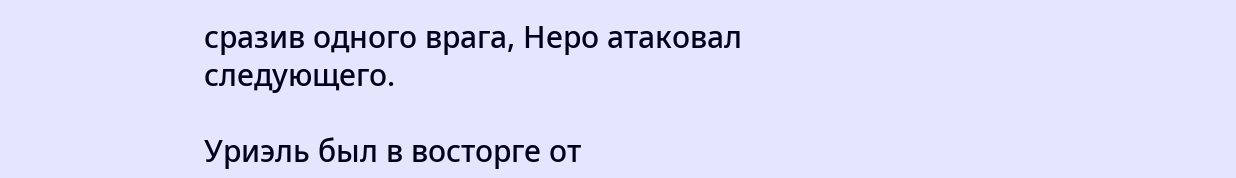сразив одного врага, Неро атаковал следующего.

Уриэль был в восторге от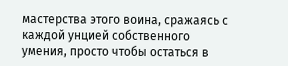мастерства этого воина, сражаясь с каждой унцией собственного умения, просто чтобы остаться в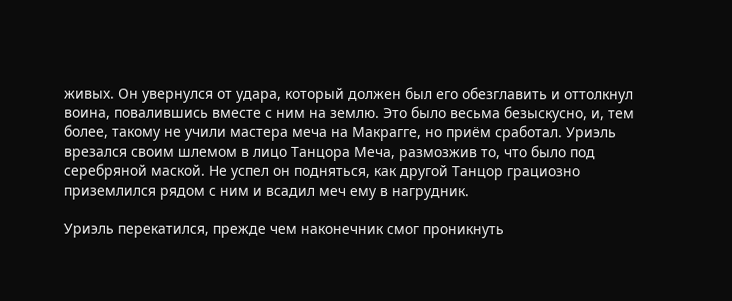живых. Он увернулся от удара, который должен был его обезглавить и оттолкнул воина, повалившись вместе с ним на землю. Это было весьма безыскусно, и, тем более, такому не учили мастера меча на Макрагге, но приём сработал. Уриэль врезался своим шлемом в лицо Танцора Меча, размозжив то, что было под серебряной маской. Не успел он подняться, как другой Танцор грациозно приземлился рядом с ним и всадил меч ему в нагрудник.

Уриэль перекатился, прежде чем наконечник смог проникнуть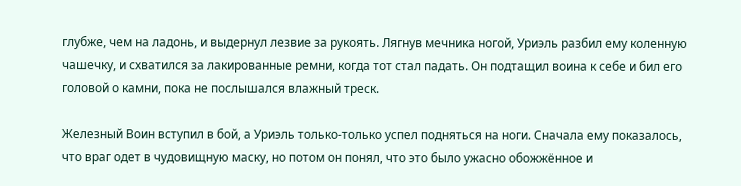глубже, чем на ладонь, и выдернул лезвие за рукоять. Лягнув мечника ногой, Уриэль разбил ему коленную чашечку, и схватился за лакированные ремни, когда тот стал падать. Он подтащил воина к себе и бил его головой о камни, пока не послышался влажный треск.

Железный Воин вступил в бой, а Уриэль только-только успел подняться на ноги. Сначала ему показалось, что враг одет в чудовищную маску, но потом он понял, что это было ужасно обожжённое и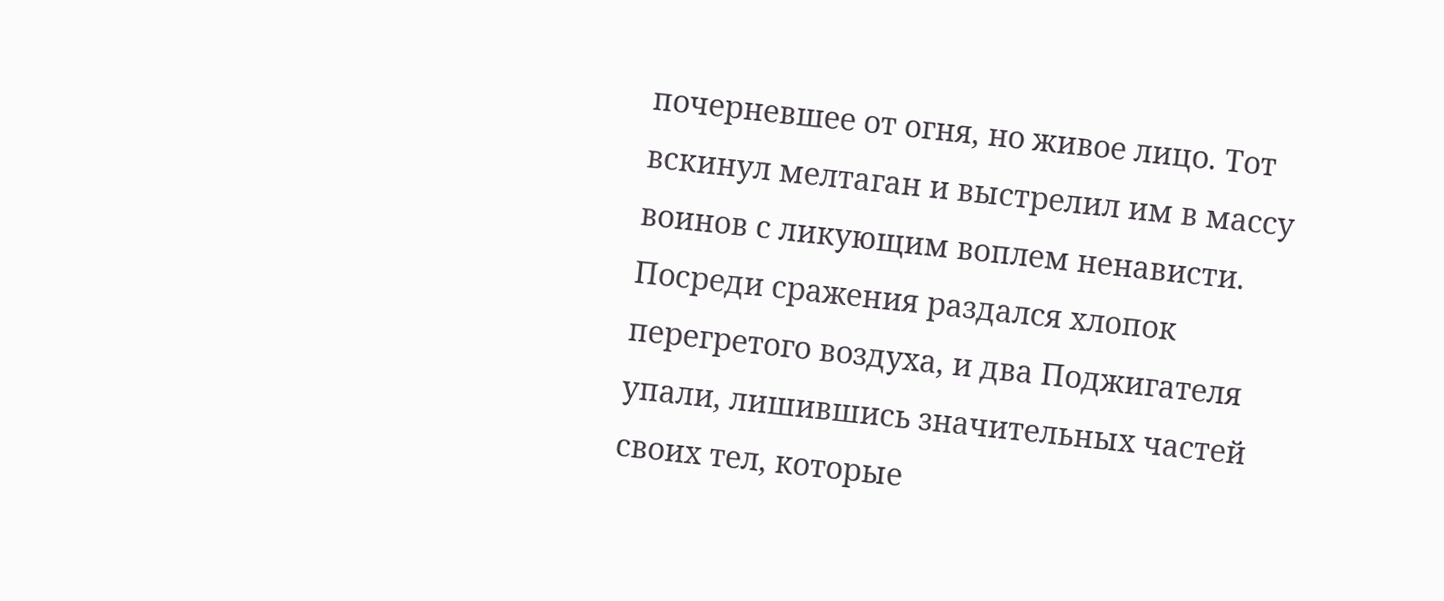почерневшее от огня, но живое лицо. Тот вскинул мелтаган и выстрелил им в массу воинов с ликующим воплем ненависти. Посреди сражения раздался хлопок перегретого воздуха, и два Поджигателя упали, лишившись значительных частей своих тел, которые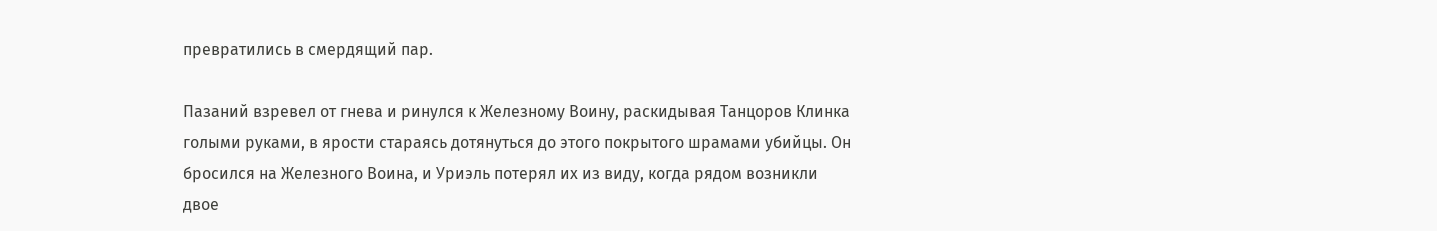превратились в смердящий пар.

Пазаний взревел от гнева и ринулся к Железному Воину, раскидывая Танцоров Клинка голыми руками, в ярости стараясь дотянуться до этого покрытого шрамами убийцы. Он бросился на Железного Воина, и Уриэль потерял их из виду, когда рядом возникли двое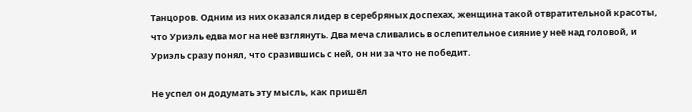Танцоров. Одним из них оказался лидер в серебряных доспехах, женщина такой отвратительной красоты, что Уриэль едва мог на неё взглянуть. Два меча сливались в ослепительное сияние у неё над головой, и Уриэль сразу понял, что сразившись с ней, он ни за что не победит.

Не успел он додумать эту мысль, как пришёл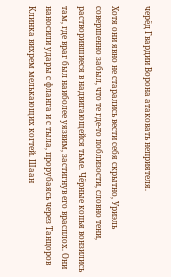черёд Гвардии Ворона атаковать неприятеля.

Хотя они явно не старались вести себя скрытно, Уриэль совершенно забыл, что те где-то поблизости, словно тени, растворившиеся в надвигающейся тьме. Чёрные копья вонзились там, где враг был наиболее уязвим, застигнув его врасплох. Они наносили удары с фланга и с тыла, прорубаясь через Танцоров Клинка вихрем мелькающих когтей. Шаан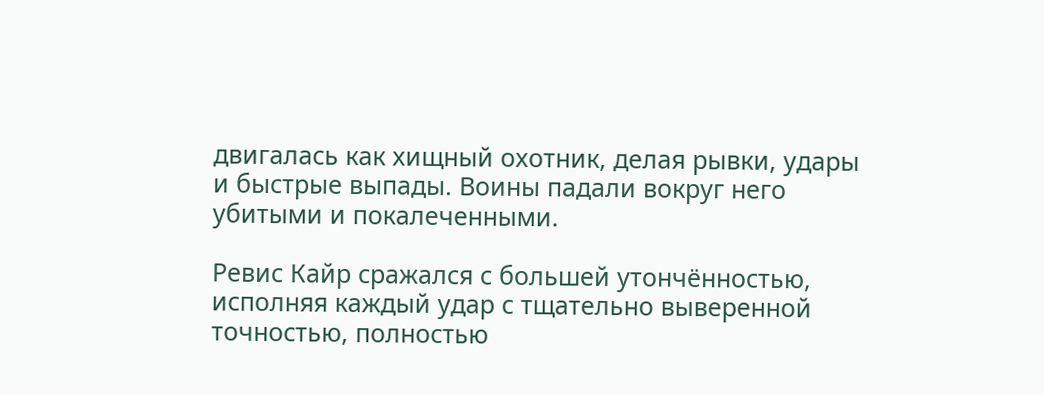двигалась как хищный охотник, делая рывки, удары и быстрые выпады. Воины падали вокруг него убитыми и покалеченными.

Ревис Кайр сражался с большей утончённостью, исполняя каждый удар с тщательно выверенной точностью, полностью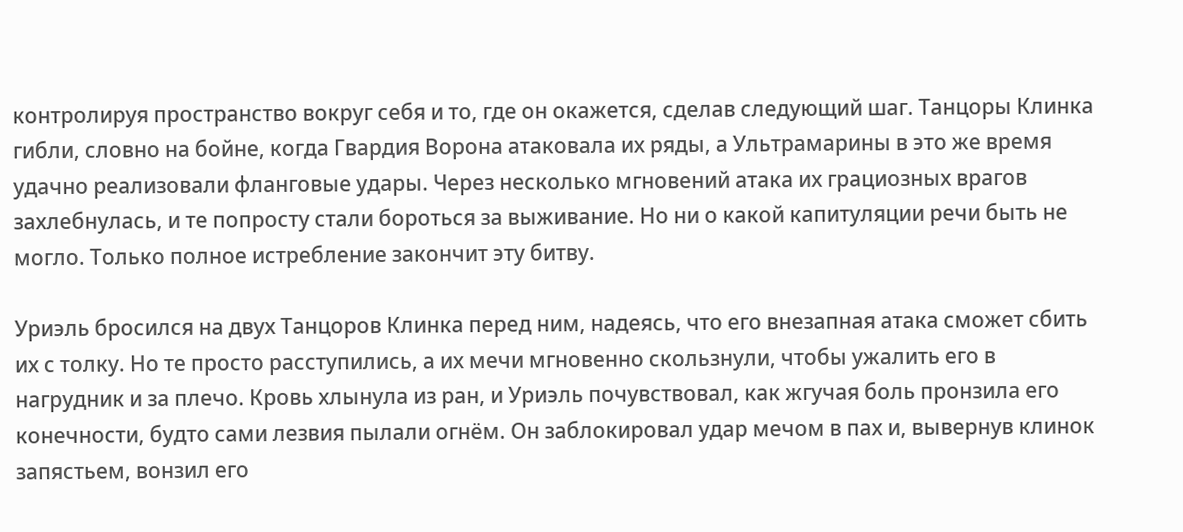контролируя пространство вокруг себя и то, где он окажется, сделав следующий шаг. Танцоры Клинка гибли, словно на бойне, когда Гвардия Ворона атаковала их ряды, а Ультрамарины в это же время удачно реализовали фланговые удары. Через несколько мгновений атака их грациозных врагов захлебнулась, и те попросту стали бороться за выживание. Но ни о какой капитуляции речи быть не могло. Только полное истребление закончит эту битву.

Уриэль бросился на двух Танцоров Клинка перед ним, надеясь, что его внезапная атака сможет сбить их с толку. Но те просто расступились, а их мечи мгновенно скользнули, чтобы ужалить его в нагрудник и за плечо. Кровь хлынула из ран, и Уриэль почувствовал, как жгучая боль пронзила его конечности, будто сами лезвия пылали огнём. Он заблокировал удар мечом в пах и, вывернув клинок запястьем, вонзил его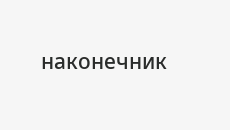наконечник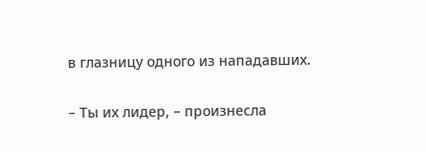в глазницу одного из нападавших.

– Ты их лидер, – произнесла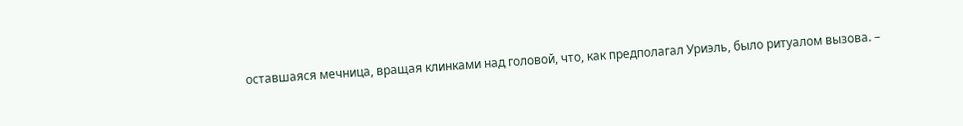оставшаяся мечница, вращая клинками над головой, что, как предполагал Уриэль, было ритуалом вызова. –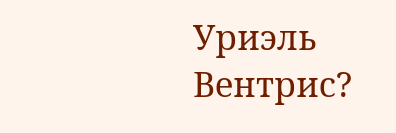Уриэль Вентрис?